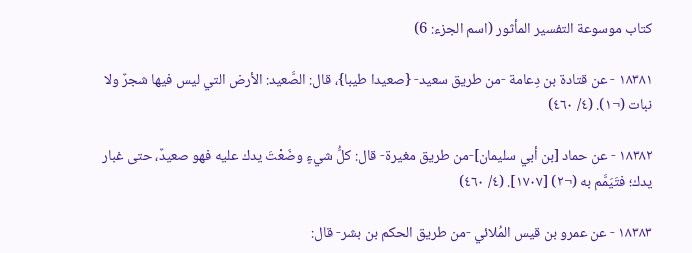كتاب موسوعة التفسير المأثور (اسم الجزء: 6)

١٨٣٨١ - عن قتادة بن دِعامة -من طريق سعيد- {صعيدا طيبا}، قال: الصَّعيد: الأرض التي ليس فيها شجرٌ ولا نبات (¬١). (٤/ ٤٦٠)

١٨٣٨٢ - عن حماد [بن أبي سليمان]-من طريق مغيرة- قال: كلُّ شيءٍ وضَعْتَ يدك عليه فهو صعيدٌ، حتى غبار يدك؛ فتَيَمَّم به (¬٢) [١٧٠٧]. (٤/ ٤٦٠)

١٨٣٨٣ - عن عمرو بن قيس المُلائي -من طريق الحكم بن بشر- قال: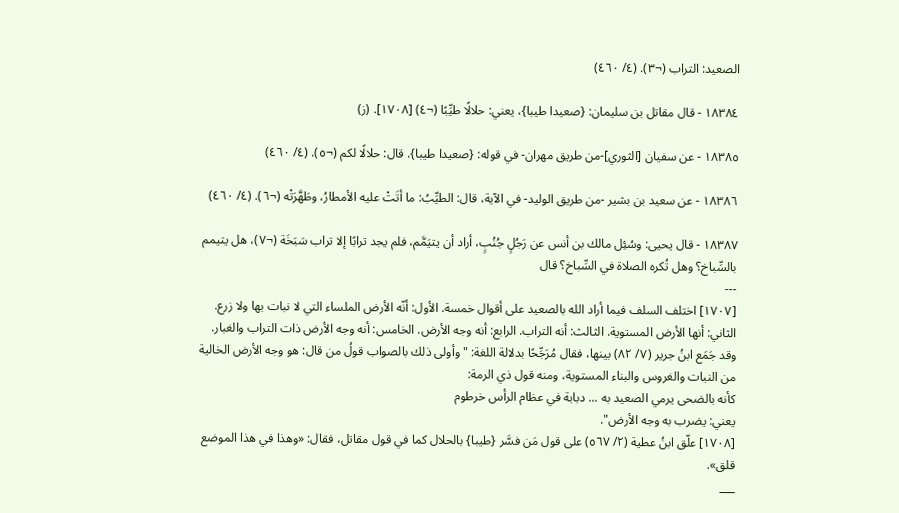الصعيد: التراب (¬٣). (٤/ ٤٦٠)

١٨٣٨٤ - قال مقاتل بن سليمان: {صعيدا طيبا}، يعني: حلالًا طيِّبًا (¬٤) [١٧٠٨]. (ز)

١٨٣٨٥ - عن سفيان [الثوري]-من طريق مهران- في قوله: {صعيدا طيبا}. قال: حلالًا لكم (¬٥). (٤/ ٤٦٠)

١٨٣٨٦ - عن سعيد بن بشير -من طريق الوليد- في الآية، قال: الطيِّبُ: ما أتَتْ عليه الأمطارُ، وطَهَّرَتْه (¬٦). (٤/ ٤٦٠)

١٨٣٨٧ - قال يحيى: وسُئِل مالك بن أنس عن رَجُلٍ جُنُبٍ، أراد أن يتيَمَّم، فلم يجد ترابًا إلا تراب سَبَخَة (¬٧)، هل يتيمم بالسِّباخ؟ وهل تُكره الصلاة في السِّباخ؟ قال
---
[١٧٠٧] اختلف السلف فيما أراد الله بالصعيد على أقوال خمسة. الأول: أنّه الأرض الملساء التي لا نبات بها ولا زرع. الثاني: أنها الأرض المستوية. الثالث: أنه التراب. الرابع: أنه وجه الأرض. الخامس: أنه وجه الأرض ذات التراب والغبار.
وقد جَمَع ابنُ جرير (٧/ ٨٢) بينها، فقال مُرَجِّحًا بدلالة اللغة: "وأولى ذلك بالصواب قولُ من قال: هو وجه الأرض الخالية من النبات والغروس والبناء المستوية، ومنه قول ذي الرمة:
كأنه بالضحى يرمي الصعيد به ... دبابة في عظام الرأس خرطوم
يعني: يضرب به وجه الأرض".
[١٧٠٨] علّق ابنُ عطية (٢/ ٥٦٧) على قول مَن فسَّر {طيبا} بالحلال كما في قول مقاتل، فقال: «وهذا في هذا الموضع قلق».
___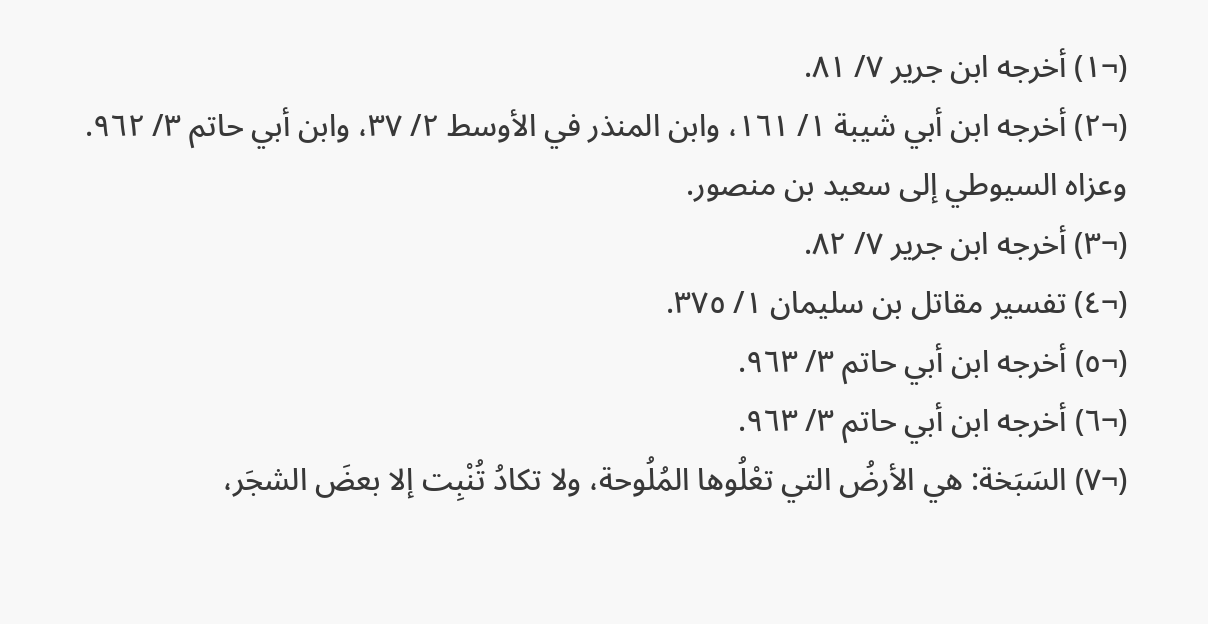(¬١) أخرجه ابن جرير ٧/ ٨١.
(¬٢) أخرجه ابن أبي شيبة ١/ ١٦١، وابن المنذر في الأوسط ٢/ ٣٧، وابن أبي حاتم ٣/ ٩٦٢. وعزاه السيوطي إلى سعيد بن منصور.
(¬٣) أخرجه ابن جرير ٧/ ٨٢.
(¬٤) تفسير مقاتل بن سليمان ١/ ٣٧٥.
(¬٥) أخرجه ابن أبي حاتم ٣/ ٩٦٣.
(¬٦) أخرجه ابن أبي حاتم ٣/ ٩٦٣.
(¬٧) السَبَخة: هي الأرضُ التي تعْلُوها المُلُوحة، ولا تكادُ تُنْبِت إلا بعضَ الشجَر،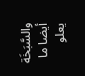والسَّبَخَة أيضا ما يعلو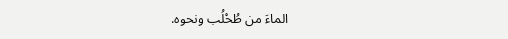الماءَ من طُحْلُب ونحوه.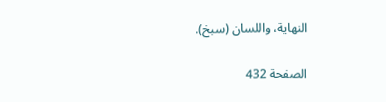النهاية، واللسان (سبخ).

الصفحة 432